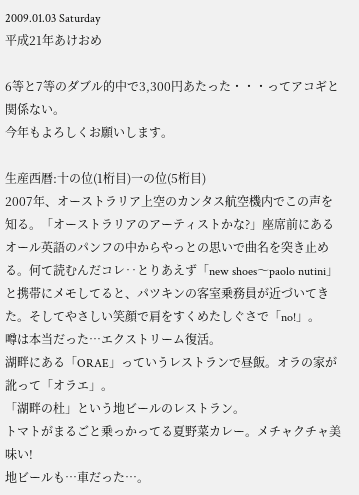2009.01.03 Saturday
平成21年あけおめ

6等と7等のダブル的中で3,300円あたった・・・ってアコギと関係ない。
今年もよろしくお願いします。

生産西暦:十の位(1桁目)一の位(5桁目)
2007年、オーストラリア上空のカンタス航空機内でこの声を知る。「オーストラリアのアーティストかな?」座席前にあるオール英語のパンフの中からやっとの思いで曲名を突き止める。何て読むんだコレ‥とりあえず「new shoes〜paolo nutini」と携帯にメモしてると、パツキンの客室乗務員が近づいてきた。そしてやさしい笑顔で肩をすくめたしぐさで「no!」。
噂は本当だった…エクストリーム復活。
湖畔にある「ORAE」っていうレストランで昼飯。オラの家が訛って「オラエ」。
「湖畔の杜」という地ビールのレストラン。
トマトがまるごと乗っかってる夏野菜カレー。メチャクチャ美味い!
地ビールも…車だった…。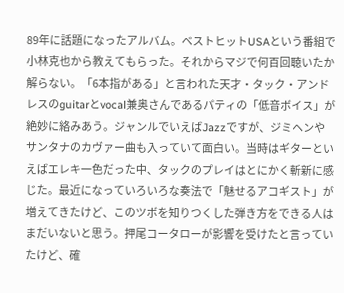89年に話題になったアルバム。ベストヒットUSAという番組で小林克也から教えてもらった。それからマジで何百回聴いたか解らない。「6本指がある」と言われた天才・タック・アンドレスのguitarとvocal兼奥さんであるパティの「低音ボイス」が絶妙に絡みあう。ジャンルでいえばJazzですが、ジミヘンやサンタナのカヴァー曲も入っていて面白い。当時はギターといえばエレキ一色だった中、タックのプレイはとにかく斬新に感じた。最近になっていろいろな奏法で「魅せるアコギスト」が増えてきたけど、このツボを知りつくした弾き方をできる人はまだいないと思う。押尾コータローが影響を受けたと言っていたけど、確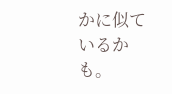かに似ているかも。